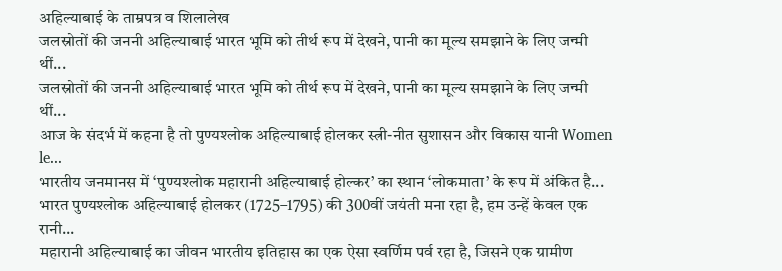अहिल्याबाई के ताम्रपत्र व शिलालेख
जलस्रोतों की जननी अहिल्याबाई भारत भूमि को तीर्थ रूप में देखने, पानी का मूल्य समझाने के लिए जन्मी थीं...
जलस्रोतों की जननी अहिल्याबाई भारत भूमि को तीर्थ रूप में देखने, पानी का मूल्य समझाने के लिए जन्मी थीं...
आज के संदर्भ में कहना है तो पुण्यश्लोक अहिल्याबाई होलकर स्त्री-नीत सुशासन और विकास यानी Women le...
भारतीय जनमानस में ‘पुण्यश्लोक महारानी अहिल्याबाई होल्कर’ का स्थान ‘लोकमाता’ के रूप में अंकित है...
भारत पुण्यश्लोक अहिल्याबाई होलकर (1725–1795) की 300वीं जयंती मना रहा है, हम उन्हें केवल एक रानी...
महारानी अहिल्याबाई का जीवन भारतीय इतिहास का एक ऐसा स्वर्णिम पर्व रहा है, जिसने एक ग्रामीण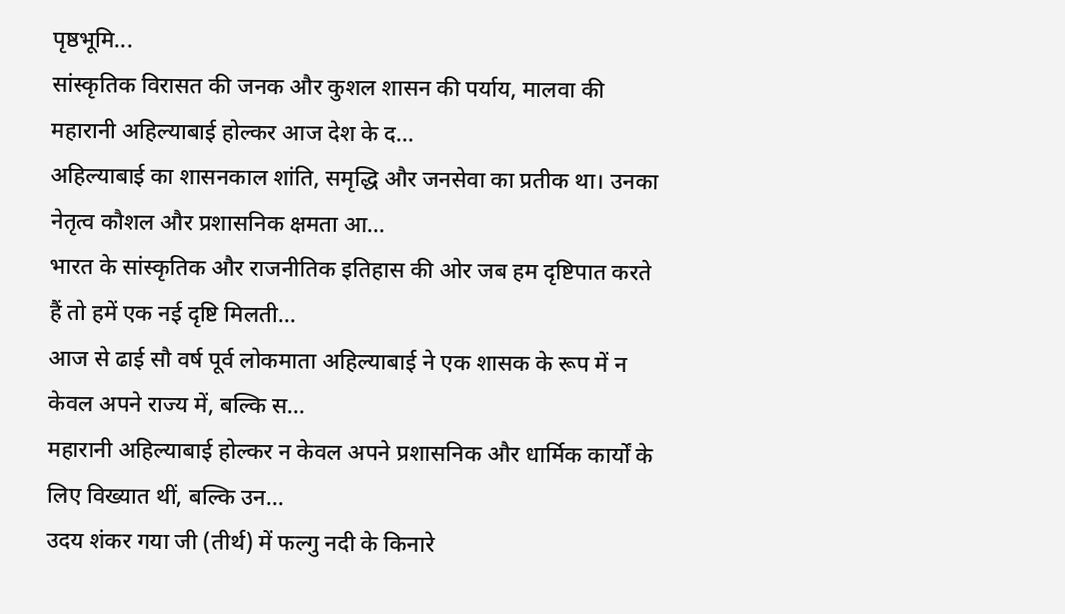पृष्ठभूमि...
सांस्कृतिक विरासत की जनक और कुशल शासन की पर्याय, मालवा की महारानी अहिल्याबाई होल्कर आज देश के द...
अहिल्याबाई का शासनकाल शांति, समृद्धि और जनसेवा का प्रतीक था। उनका नेतृत्व कौशल और प्रशासनिक क्षमता आ...
भारत के सांस्कृतिक और राजनीतिक इतिहास की ओर जब हम दृष्टिपात करते हैं तो हमें एक नई दृष्टि मिलती...
आज से ढाई सौ वर्ष पूर्व लोकमाता अहिल्याबाई ने एक शासक के रूप में न केवल अपने राज्य में, बल्कि स...
महारानी अहिल्याबाई होल्कर न केवल अपने प्रशासनिक और धार्मिक कार्यों के लिए विख्यात थीं, बल्कि उन...
उदय शंकर गया जी (तीर्थ) में फल्गु नदी के किनारे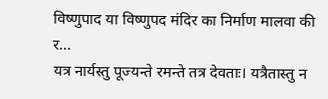विष्णुपाद या विष्णुपद मंदिर का निर्माण मालवा की र...
यत्र नार्यस्तु पूज्यन्ते रमन्ते तत्र देवताः। यत्रैतास्तु न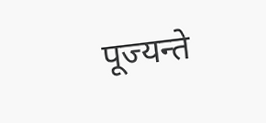पूज्यन्ते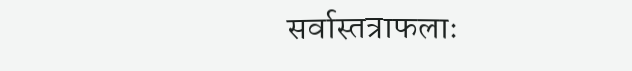सर्वास्तत्राफलाः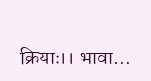क्रियाः।। भावा...